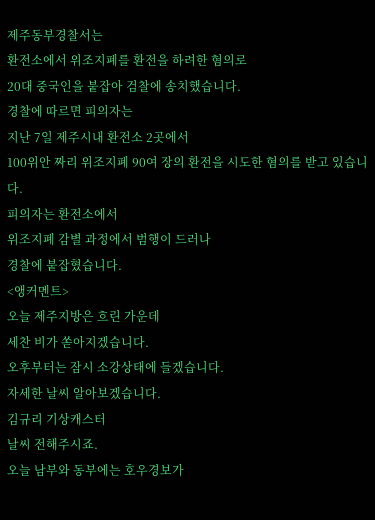제주동부경찰서는
환전소에서 위조지폐를 환전을 하려한 혐의로
20대 중국인을 붙잡아 검찰에 송치했습니다.
경찰에 따르면 피의자는
지난 7일 제주시내 환전소 2곳에서
100위안 짜리 위조지폐 90여 장의 환전을 시도한 혐의를 받고 있습니다.
피의자는 환전소에서
위조지폐 감별 과정에서 범행이 드러나
경찰에 붙잡혔습니다.
<앵커멘트>
오늘 제주지방은 흐린 가운데
세찬 비가 쏟아지겠습니다.
오후부터는 잠시 소강상태에 들겠습니다.
자세한 날씨 알아보겠습니다.
김규리 기상캐스터
날씨 전해주시죠.
오늘 남부와 동부에는 호우경보가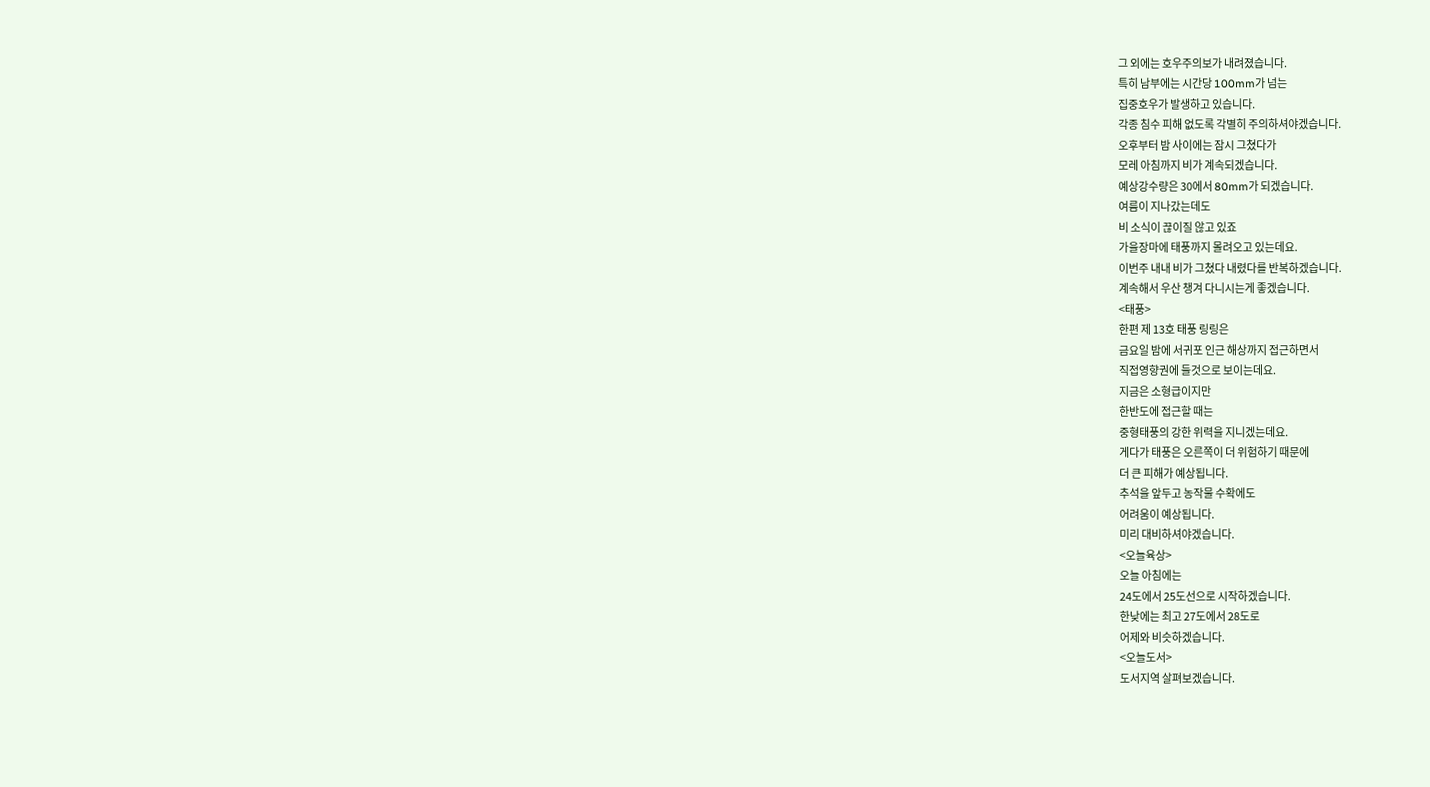그 외에는 호우주의보가 내려졌습니다.
특히 남부에는 시간당 100mm가 넘는
집중호우가 발생하고 있습니다.
각종 침수 피해 없도록 각별히 주의하셔야겠습니다.
오후부터 밤 사이에는 잠시 그쳤다가
모레 아침까지 비가 계속되겠습니다.
예상강수량은 30에서 80mm가 되겠습니다.
여름이 지나갔는데도
비 소식이 끊이질 않고 있죠
가을장마에 태풍까지 몰려오고 있는데요.
이번주 내내 비가 그쳤다 내렸다를 반복하겠습니다.
계속해서 우산 챙겨 다니시는게 좋겠습니다.
<태풍>
한편 제 13호 태풍 링링은
금요일 밤에 서귀포 인근 해상까지 접근하면서
직접영향권에 들것으로 보이는데요.
지금은 소형급이지만
한반도에 접근할 때는
중형태풍의 강한 위력을 지니겠는데요.
게다가 태풍은 오른쪽이 더 위험하기 때문에
더 큰 피해가 예상됩니다.
추석을 앞두고 농작물 수확에도
어려움이 예상됩니다.
미리 대비하셔야겠습니다.
<오늘육상>
오늘 아침에는
24도에서 25도선으로 시작하겠습니다.
한낮에는 최고 27도에서 28도로
어제와 비슷하겠습니다.
<오늘도서>
도서지역 살펴보겠습니다.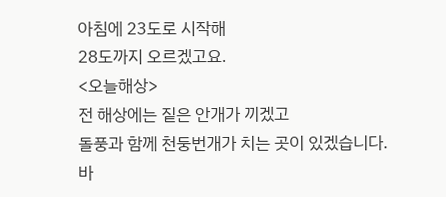아침에 23도로 시작해
28도까지 오르겠고요.
<오늘해상>
전 해상에는 짙은 안개가 끼겠고
돌풍과 함께 천둥번개가 치는 곳이 있겠습니다.
바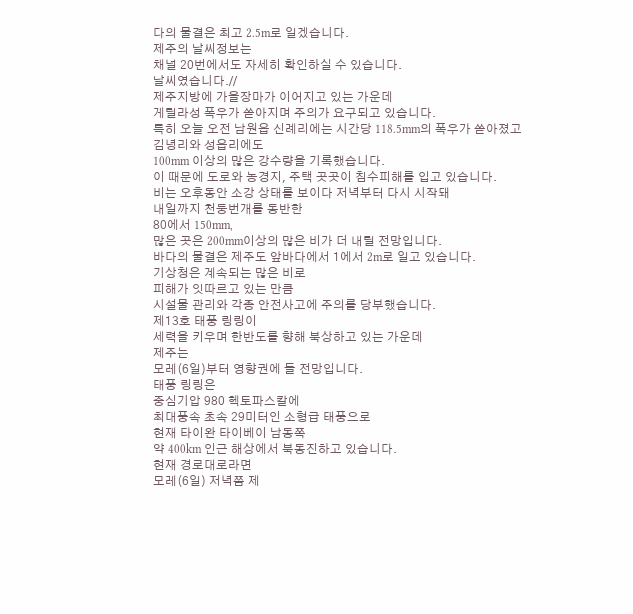다의 물결은 최고 2.5m로 일겠습니다.
제주의 날씨정보는
채널 20번에서도 자세히 확인하실 수 있습니다.
날씨였습니다.//
제주지방에 가을장마가 이어지고 있는 가운데
게릴라성 폭우가 쏟아지며 주의가 요구되고 있습니다.
특히 오늘 오전 남원읍 신례리에는 시간당 118.5mm의 폭우가 쏟아졌고
김녕리와 성읍리에도
100mm 이상의 많은 강수량을 기록했습니다.
이 때문에 도로와 농경지, 주택 곳곳이 침수피해를 입고 있습니다.
비는 오후동안 소강 상태를 보이다 저녁부터 다시 시작돼
내일까지 천둥번개를 동반한
80에서 150mm,
많은 곳은 200mm이상의 많은 비가 더 내릴 전망입니다.
바다의 물결은 제주도 앞바다에서 1에서 2m로 일고 있습니다.
기상청은 계속되는 많은 비로
피해가 잇따르고 있는 만큼
시설물 관리와 각종 안전사고에 주의를 당부했습니다.
제13호 태풍 링링이
세력을 키우며 한반도를 향해 북상하고 있는 가운데
제주는
모레(6일)부터 영향권에 들 전망입니다.
태풍 링링은
중심기압 980 헥토파스칼에
최대풍속 초속 29미터인 소형급 태풍으로
현재 타이완 타이베이 남동쪽
약 400km 인근 해상에서 북동진하고 있습니다.
현재 경로대로라면
모레(6일) 저녁쯤 제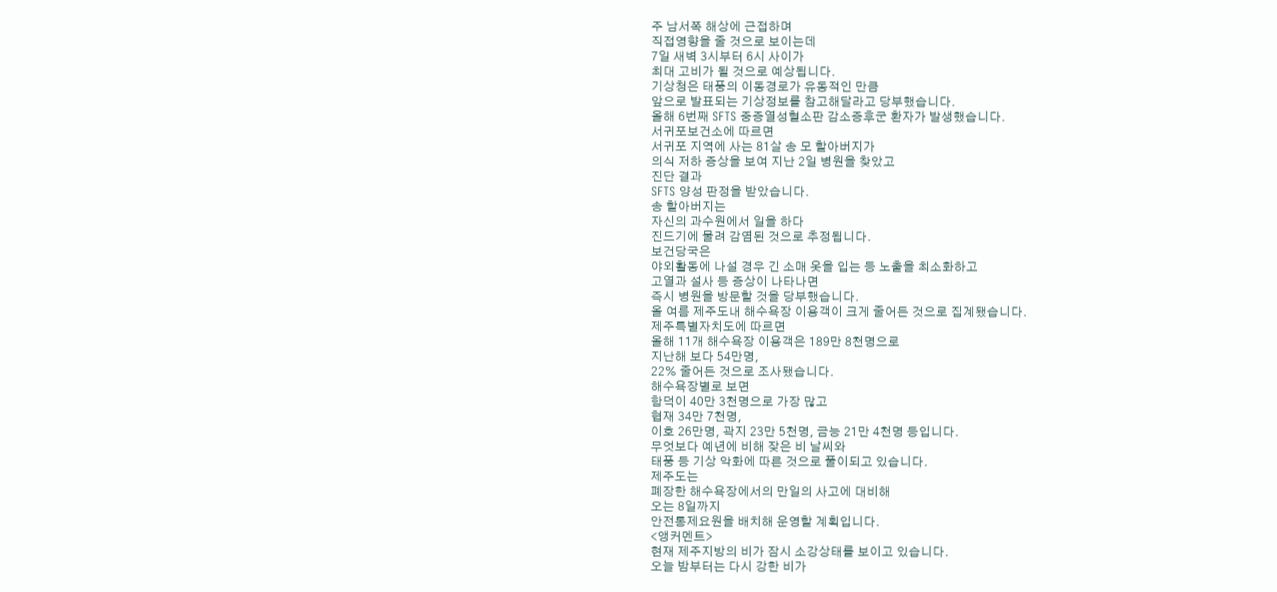주 남서쪽 해상에 근접하며
직접영향을 줄 것으로 보이는데
7일 새벽 3시부터 6시 사이가
최대 고비가 될 것으로 예상됩니다.
기상청은 태풍의 이동경로가 유동적인 만큼
앞으로 발표되는 기상정보를 참고해달라고 당부했습니다.
올해 6번째 SFTS 중증열성혈소판 감소증후군 환자가 발생했습니다.
서귀포보건소에 따르면
서귀포 지역에 사는 81살 송 모 할아버지가
의식 저하 증상을 보여 지난 2일 병원을 찾았고
진단 결과
SFTS 양성 판정을 받았습니다.
송 할아버지는
자신의 과수원에서 일을 하다
진드기에 물려 감염된 것으로 추정됩니다.
보건당국은
야외활동에 나설 경우 긴 소매 옷을 입는 등 노출을 최소화하고
고열과 설사 등 증상이 나타나면
즉시 병원을 방문할 것을 당부했습니다.
올 여름 제주도내 해수욕장 이용객이 크게 줄어든 것으로 집계됐습니다.
제주특별자치도에 따르면
올해 11개 해수욕장 이용객은 189만 8천명으로
지난해 보다 54만명,
22% 줄어든 것으로 조사됐습니다.
해수욕장별로 보면
함덕이 40만 3천명으로 가장 많고
협재 34만 7천명,
이호 26만명, 곽지 23만 5천명, 금능 21만 4천명 등입니다.
무엇보다 예년에 비해 잦은 비 날씨와
태풍 등 기상 악화에 따른 것으로 풀이되고 있습니다.
제주도는
폐장한 해수욕장에서의 만일의 사고에 대비해
오는 8일까지
안전통제요원을 배치해 운영할 계획입니다.
<앵커멘트>
현재 제주지방의 비가 잠시 소강상태를 보이고 있습니다.
오늘 밤부터는 다시 강한 비가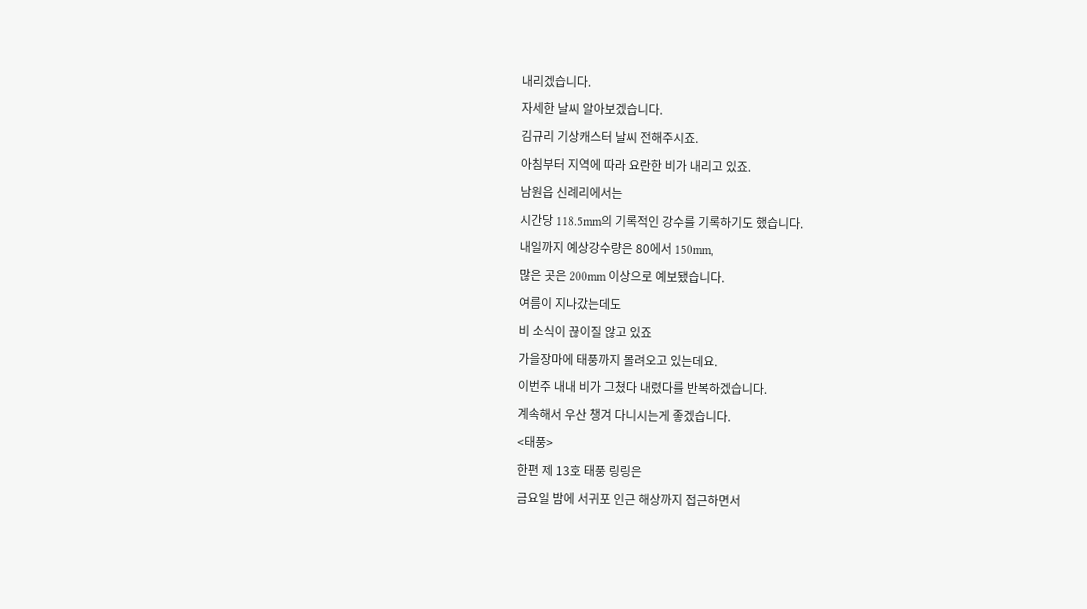내리겠습니다.
자세한 날씨 알아보겠습니다.
김규리 기상캐스터 날씨 전해주시죠.
아침부터 지역에 따라 요란한 비가 내리고 있죠.
남원읍 신례리에서는
시간당 118.5mm의 기록적인 강수를 기록하기도 했습니다.
내일까지 예상강수량은 80에서 150mm,
많은 곳은 200mm 이상으로 예보됐습니다.
여름이 지나갔는데도
비 소식이 끊이질 않고 있죠
가을장마에 태풍까지 몰려오고 있는데요.
이번주 내내 비가 그쳤다 내렸다를 반복하겠습니다.
계속해서 우산 챙겨 다니시는게 좋겠습니다.
<태풍>
한편 제 13호 태풍 링링은
금요일 밤에 서귀포 인근 해상까지 접근하면서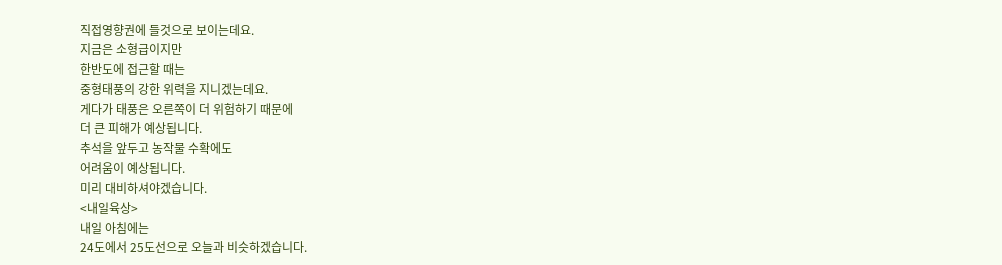직접영향권에 들것으로 보이는데요.
지금은 소형급이지만
한반도에 접근할 때는
중형태풍의 강한 위력을 지니겠는데요.
게다가 태풍은 오른쪽이 더 위험하기 때문에
더 큰 피해가 예상됩니다.
추석을 앞두고 농작물 수확에도
어려움이 예상됩니다.
미리 대비하셔야겠습니다.
<내일육상>
내일 아침에는
24도에서 25도선으로 오늘과 비슷하겠습니다.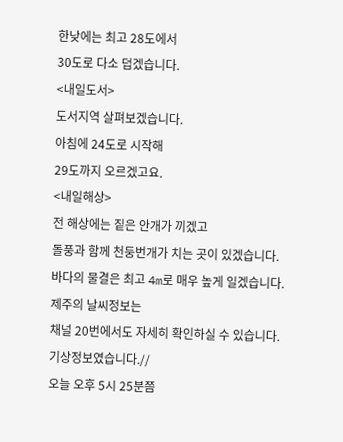한낮에는 최고 28도에서
30도로 다소 덥겠습니다.
<내일도서>
도서지역 살펴보겠습니다.
아침에 24도로 시작해
29도까지 오르겠고요.
<내일해상>
전 해상에는 짙은 안개가 끼겠고
돌풍과 함께 천둥번개가 치는 곳이 있겠습니다.
바다의 물결은 최고 4m로 매우 높게 일겠습니다.
제주의 날씨정보는
채널 20번에서도 자세히 확인하실 수 있습니다.
기상정보였습니다.//
오늘 오후 5시 25분쯤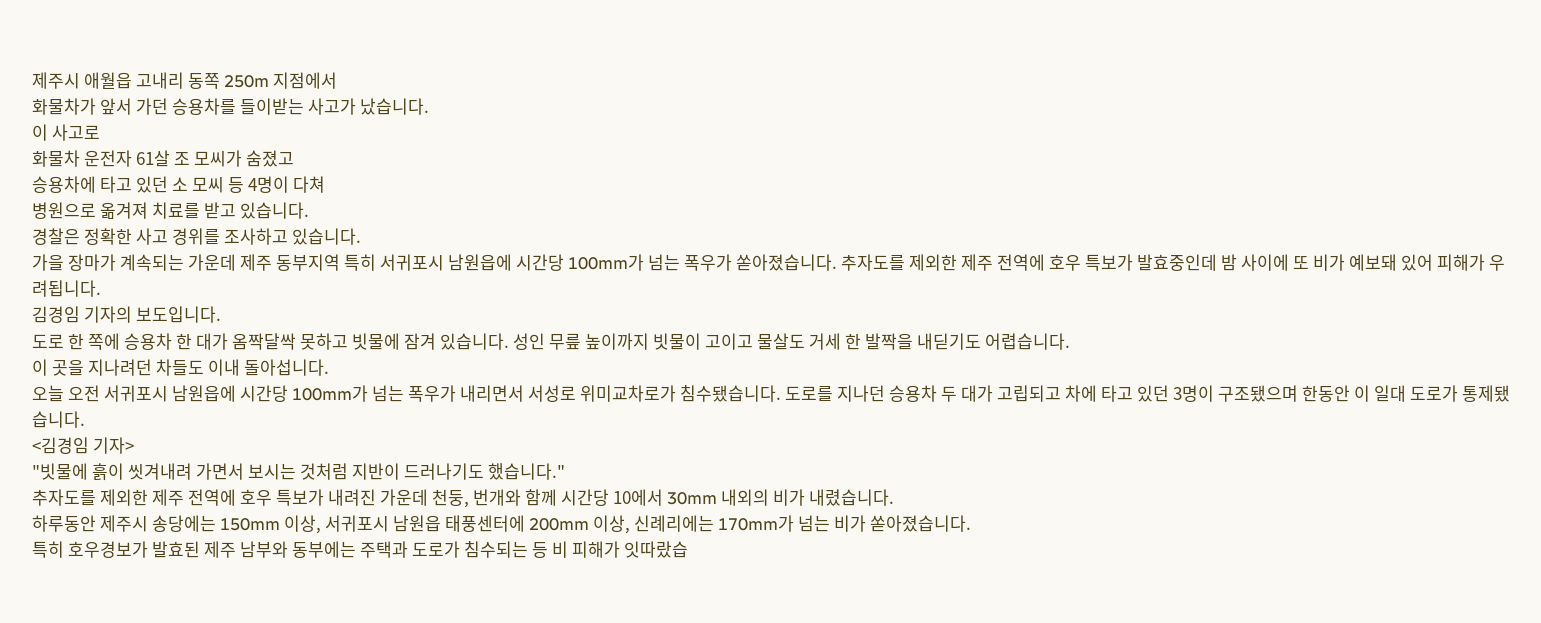제주시 애월읍 고내리 동쪽 250m 지점에서
화물차가 앞서 가던 승용차를 들이받는 사고가 났습니다.
이 사고로
화물차 운전자 61살 조 모씨가 숨졌고
승용차에 타고 있던 소 모씨 등 4명이 다쳐
병원으로 옮겨져 치료를 받고 있습니다.
경찰은 정확한 사고 경위를 조사하고 있습니다.
가을 장마가 계속되는 가운데 제주 동부지역 특히 서귀포시 남원읍에 시간당 100mm가 넘는 폭우가 쏟아졌습니다. 추자도를 제외한 제주 전역에 호우 특보가 발효중인데 밤 사이에 또 비가 예보돼 있어 피해가 우려됩니다.
김경임 기자의 보도입니다.
도로 한 쪽에 승용차 한 대가 옴짝달싹 못하고 빗물에 잠겨 있습니다. 성인 무릎 높이까지 빗물이 고이고 물살도 거세 한 발짝을 내딛기도 어렵습니다.
이 곳을 지나려던 차들도 이내 돌아섭니다.
오늘 오전 서귀포시 남원읍에 시간당 100mm가 넘는 폭우가 내리면서 서성로 위미교차로가 침수됐습니다. 도로를 지나던 승용차 두 대가 고립되고 차에 타고 있던 3명이 구조됐으며 한동안 이 일대 도로가 통제됐습니다.
<김경임 기자>
"빗물에 흙이 씻겨내려 가면서 보시는 것처럼 지반이 드러나기도 했습니다."
추자도를 제외한 제주 전역에 호우 특보가 내려진 가운데 천둥, 번개와 함께 시간당 10에서 30mm 내외의 비가 내렸습니다.
하루동안 제주시 송당에는 150mm 이상, 서귀포시 남원읍 태풍센터에 200mm 이상, 신례리에는 170mm가 넘는 비가 쏟아졌습니다.
특히 호우경보가 발효된 제주 남부와 동부에는 주택과 도로가 침수되는 등 비 피해가 잇따랐습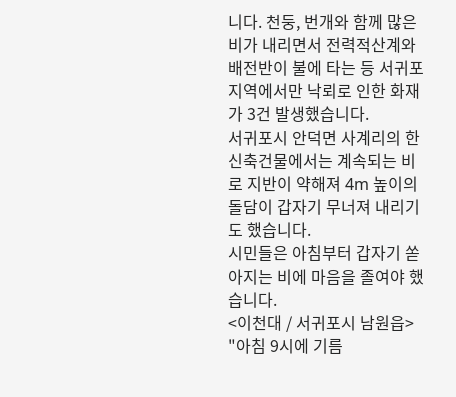니다. 천둥, 번개와 함께 많은 비가 내리면서 전력적산계와 배전반이 불에 타는 등 서귀포 지역에서만 낙뢰로 인한 화재가 3건 발생했습니다.
서귀포시 안덕면 사계리의 한 신축건물에서는 계속되는 비로 지반이 약해져 4m 높이의 돌담이 갑자기 무너져 내리기도 했습니다.
시민들은 아침부터 갑자기 쏟아지는 비에 마음을 졸여야 했습니다.
<이천대 / 서귀포시 남원읍>
"아침 9시에 기름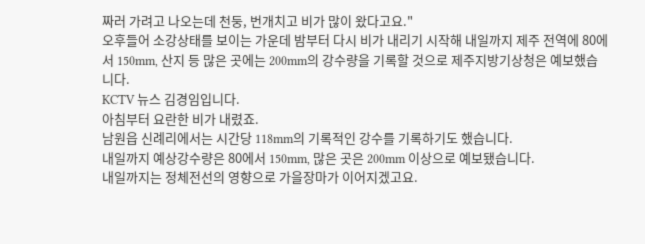짜러 가려고 나오는데 천둥, 번개치고 비가 많이 왔다고요."
오후들어 소강상태를 보이는 가운데 밤부터 다시 비가 내리기 시작해 내일까지 제주 전역에 80에서 150mm, 산지 등 많은 곳에는 200mm의 강수량을 기록할 것으로 제주지방기상청은 예보했습니다.
KCTV 뉴스 김경임입니다.
아침부터 요란한 비가 내렸죠.
남원읍 신례리에서는 시간당 118mm의 기록적인 강수를 기록하기도 했습니다.
내일까지 예상강수량은 80에서 150mm, 많은 곳은 200mm 이상으로 예보됐습니다.
내일까지는 정체전선의 영향으로 가을장마가 이어지겠고요.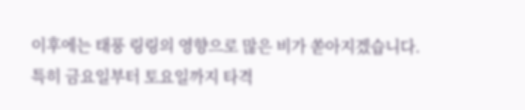이후에는 태풍 링링의 영향으로 많은 비가 쏟아지겠습니다.
특히 금요일부터 토요일까지 타격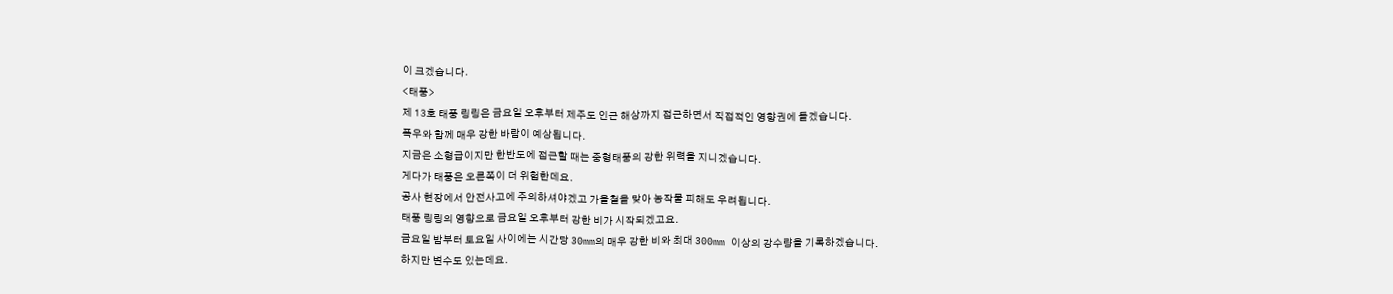이 크겠습니다.
<태풍>
제 13호 태풍 링링은 금요일 오후부터 제주도 인근 해상까지 접근하면서 직접적인 영향권에 들겠습니다.
폭우와 함께 매우 강한 바람이 예상됩니다.
지금은 소형급이지만 한반도에 접근할 때는 중형태풍의 강한 위력을 지니겠습니다.
게다가 태풍은 오른쪽이 더 위험한데요.
공사 현장에서 안전사고에 주의하셔야겠고 가을철을 맞아 농작물 피해도 우려됩니다.
태풍 링링의 영향으로 금요일 오후부터 강한 비가 시작되겠고요.
금요일 밤부터 토요일 사이에는 시간당 30mm의 매우 강한 비와 최대 300mm 이상의 강수량을 기록하겠습니다.
하지만 변수도 있는데요.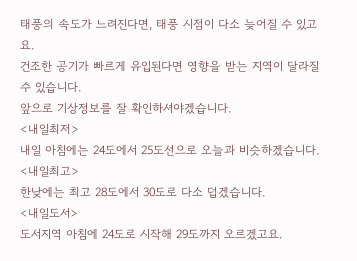태풍의 속도가 느려진다면, 태풍 시점이 다소 늦어질 수 있고요.
건조한 공기가 빠르게 유입된다면 영향을 받는 지역이 달라질 수 있습니다.
앞으로 기상정보를 잘 확인하셔야겠습니다.
<내일최저>
내일 아침에는 24도에서 25도선으로 오늘과 비슷하겠습니다.
<내일최고>
한낮에는 최고 28도에서 30도로 다소 덥겠습니다.
<내일도서>
도서지역 아침에 24도로 시작해 29도까지 오르겠고요.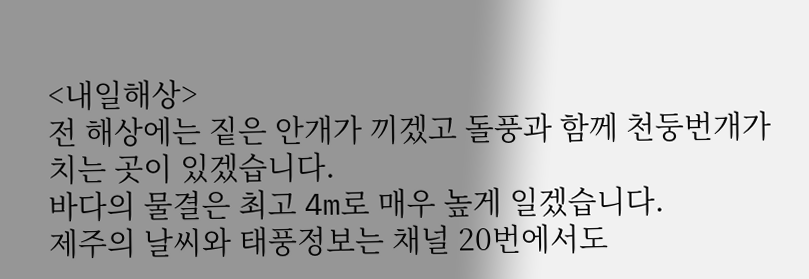<내일해상>
전 해상에는 짙은 안개가 끼겠고 돌풍과 함께 천둥번개가 치는 곳이 있겠습니다.
바다의 물결은 최고 4m로 매우 높게 일겠습니다.
제주의 날씨와 태풍정보는 채널 20번에서도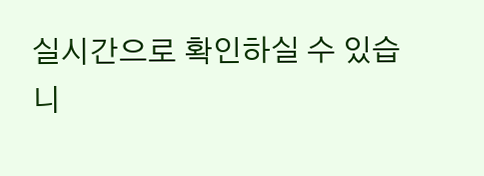실시간으로 확인하실 수 있습니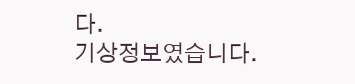다.
기상정보였습니다.